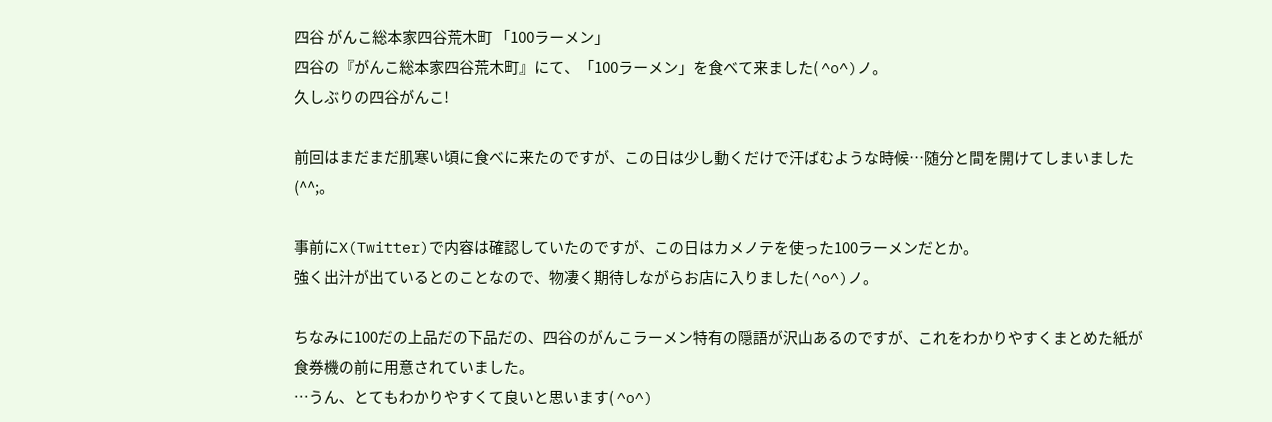四谷 がんこ総本家四谷荒木町 「100ラーメン」
四谷の『がんこ総本家四谷荒木町』にて、「100ラーメン」を食べて来ました( ^o^)ノ。
久しぶりの四谷がんこ!

前回はまだまだ肌寒い頃に食べに来たのですが、この日は少し動くだけで汗ばむような時候…随分と間を開けてしまいました(^^;。

事前にX(Twitter)で内容は確認していたのですが、この日はカメノテを使った100ラーメンだとか。
強く出汁が出ているとのことなので、物凄く期待しながらお店に入りました( ^o^)ノ。

ちなみに100だの上品だの下品だの、四谷のがんこラーメン特有の隠語が沢山あるのですが、これをわかりやすくまとめた紙が食券機の前に用意されていました。
…うん、とてもわかりやすくて良いと思います( ^o^)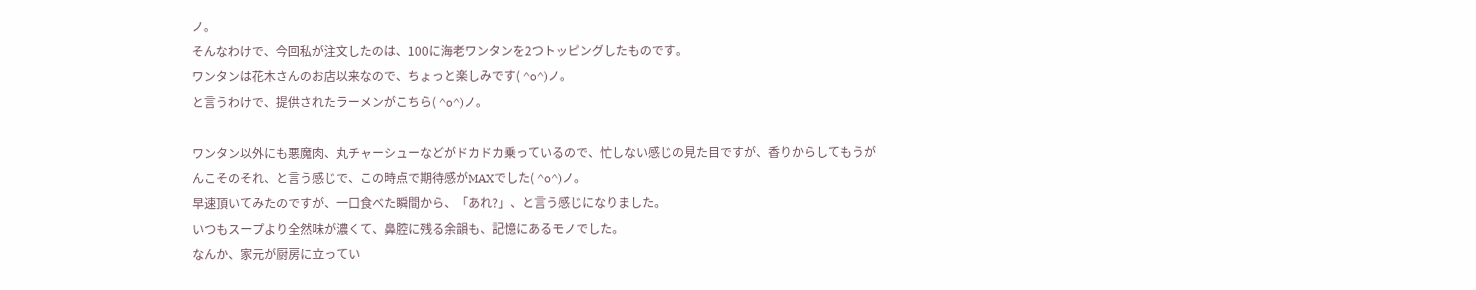ノ。
そんなわけで、今回私が注文したのは、100に海老ワンタンを2つトッピングしたものです。
ワンタンは花木さんのお店以来なので、ちょっと楽しみです( ^o^)ノ。
と言うわけで、提供されたラーメンがこちら( ^o^)ノ。

ワンタン以外にも悪魔肉、丸チャーシューなどがドカドカ乗っているので、忙しない感じの見た目ですが、香りからしてもうがんこそのそれ、と言う感じで、この時点で期待感がMAXでした( ^o^)ノ。
早速頂いてみたのですが、一口食べた瞬間から、「あれ?」、と言う感じになりました。
いつもスープより全然味が濃くて、鼻腔に残る余韻も、記憶にあるモノでした。
なんか、家元が厨房に立ってい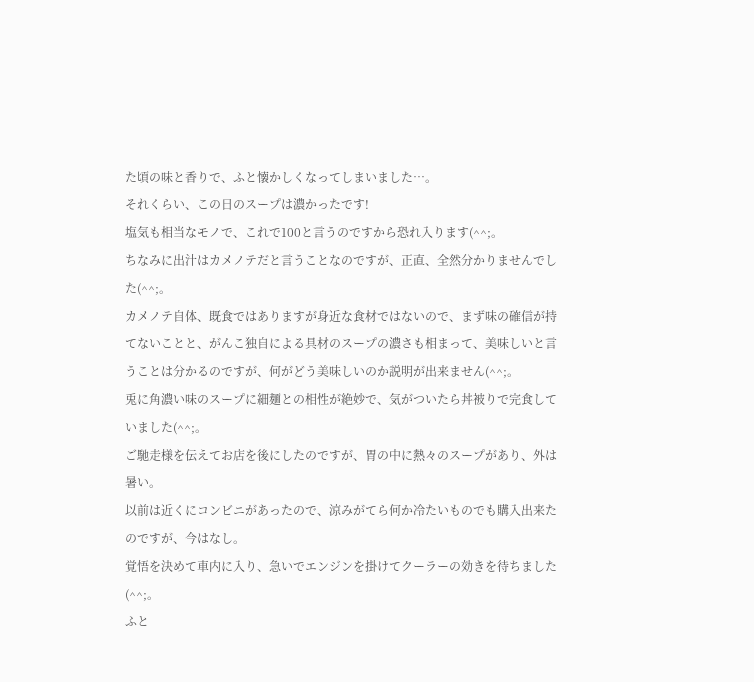た頃の味と香りで、ふと懐かしくなってしまいました…。
それくらい、この日のスープは濃かったです!
塩気も相当なモノで、これで100と言うのですから恐れ入ります(^^;。
ちなみに出汁はカメノテだと言うことなのですが、正直、全然分かりませんでした(^^;。
カメノテ自体、既食ではありますが身近な食材ではないので、まず味の確信が持てないことと、がんこ独自による具材のスープの濃さも相まって、美味しいと言うことは分かるのですが、何がどう美味しいのか説明が出来ません(^^;。
兎に角濃い味のスープに細麺との相性が絶妙で、気がついたら丼被りで完食していました(^^;。
ご馳走様を伝えてお店を後にしたのですが、胃の中に熱々のスープがあり、外は暑い。
以前は近くにコンビニがあったので、涼みがてら何か冷たいものでも購入出来たのですが、今はなし。
覚悟を決めて車内に入り、急いでエンジンを掛けてクーラーの効きを待ちました(^^;。
ふと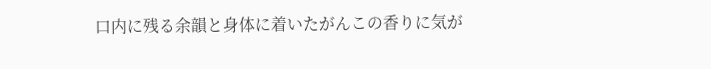口内に残る余韻と身体に着いたがんこの香りに気が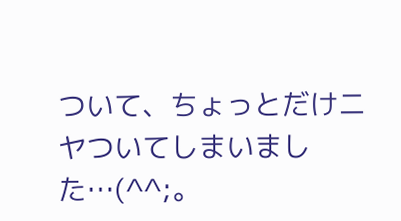ついて、ちょっとだけニヤついてしまいました…(^^;。